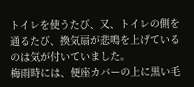トイレを使うたび、又、トイレの側を通るたび、換気扇が悲鳴を上げているのは気が付いていました。
梅雨時には、便座カバーの上に黒い毛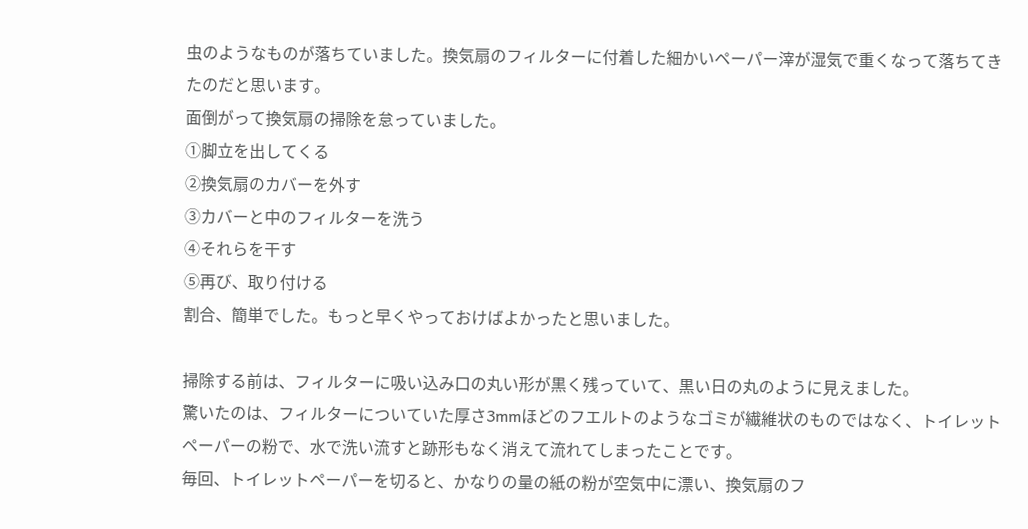虫のようなものが落ちていました。換気扇のフィルターに付着した細かいペーパー滓が湿気で重くなって落ちてきたのだと思います。
面倒がって換気扇の掃除を怠っていました。
①脚立を出してくる
②換気扇のカバーを外す
③カバーと中のフィルターを洗う
④それらを干す
⑤再び、取り付ける
割合、簡単でした。もっと早くやっておけばよかったと思いました。

掃除する前は、フィルターに吸い込み口の丸い形が黒く残っていて、黒い日の丸のように見えました。
驚いたのは、フィルターについていた厚さ3mmほどのフエルトのようなゴミが繊維状のものではなく、トイレットペーパーの粉で、水で洗い流すと跡形もなく消えて流れてしまったことです。
毎回、トイレットペーパーを切ると、かなりの量の紙の粉が空気中に漂い、換気扇のフ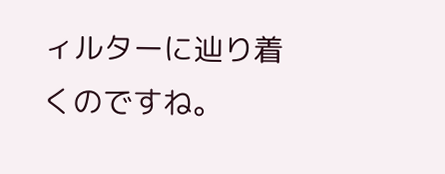ィルターに辿り着くのですね。